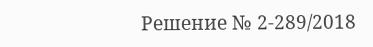Решение № 2-289/2018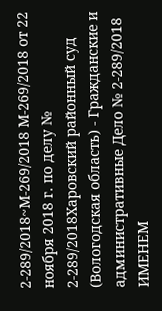2-289/2018~М-269/2018 М-269/2018 от 22 ноября 2018 г. по делу № 2-289/2018Харовский районный суд (Вологодская область) - Гражданские и административные Дело № 2-289/2018 ИМЕНЕМ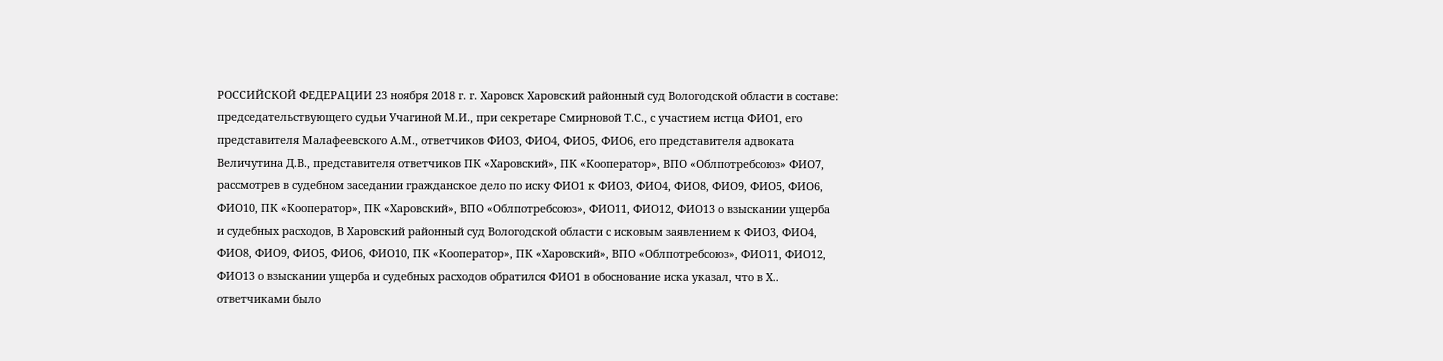РОССИЙСКОЙ ФЕДЕРАЦИИ 23 ноября 2018 г. г. Харовск Харовский районный суд Вологодской области в составе: председательствующего судьи Учагиной М.И., при секретаре Смирновой Т.С., с участием истца ФИО1, его представителя Малафеевского А.М., ответчиков ФИО3, ФИО4, ФИО5, ФИО6, его представителя адвоката Величутина Д.В., представителя ответчиков ПК «Харовский», ПК «Кооператор», ВПО «Облпотребсоюз» ФИО7, рассмотрев в судебном заседании гражданское дело по иску ФИО1 к ФИО3, ФИО4, ФИО8, ФИО9, ФИО5, ФИО6, ФИО10, ПК «Кооператор», ПК «Харовский», ВПО «Облпотребсоюз», ФИО11, ФИО12, ФИО13 о взыскании ущерба и судебных расходов, В Харовский районный суд Вологодской области с исковым заявлением к ФИО3, ФИО4, ФИО8, ФИО9, ФИО5, ФИО6, ФИО10, ПК «Кооператор», ПК «Харовский», ВПО «Облпотребсоюз», ФИО11, ФИО12, ФИО13 о взыскании ущерба и судебных расходов обратился ФИО1 в обоснование иска указал, что в Х.. ответчиками было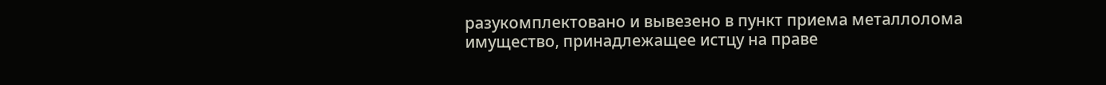разукомплектовано и вывезено в пункт приема металлолома имущество, принадлежащее истцу на праве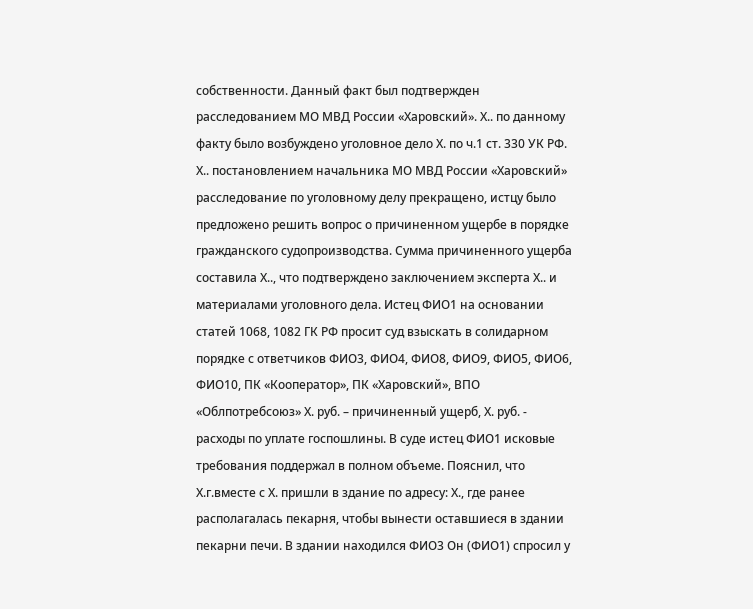собственности. Данный факт был подтвержден расследованием МО МВД России «Харовский». Х.. по данному факту было возбуждено уголовное дело Х. по ч.1 ст. 330 УК РФ. Х.. постановлением начальника МО МВД России «Харовский» расследование по уголовному делу прекращено, истцу было предложено решить вопрос о причиненном ущербе в порядке гражданского судопроизводства. Сумма причиненного ущерба составила Х.., что подтверждено заключением эксперта Х.. и материалами уголовного дела. Истец ФИО1 на основании статей 1068, 1082 ГК РФ просит суд взыскать в солидарном порядке с ответчиков ФИО3, ФИО4, ФИО8, ФИО9, ФИО5, ФИО6, ФИО10, ПК «Кооператор», ПК «Харовский», ВПО «Облпотребсоюз» Х. руб. – причиненный ущерб, Х. руб. - расходы по уплате госпошлины. В суде истец ФИО1 исковые требования поддержал в полном объеме. Пояснил, что Х.г.вместе с Х. пришли в здание по адресу: Х., где ранее располагалась пекарня, чтобы вынести оставшиеся в здании пекарни печи. В здании находился ФИО3 Он (ФИО1) спросил у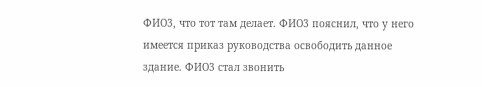ФИО3, что тот там делает. ФИО3 пояснил, что у него имеется приказ руководства освободить данное здание. ФИО3 стал звонить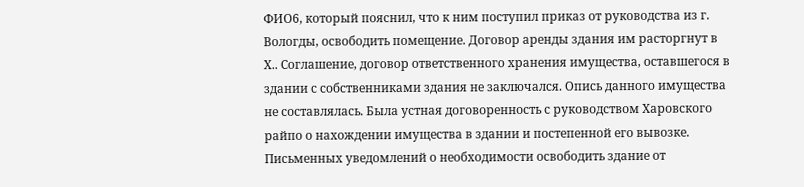ФИО6, который пояснил, что к ним поступил приказ от руководства из г. Вологды, освободить помещение. Договор аренды здания им расторгнут в Х.. Соглашение, договор ответственного хранения имущества, оставшегося в здании с собственниками здания не заключался. Опись данного имущества не составлялась. Была устная договоренность с руководством Харовского райпо о нахождении имущества в здании и постепенной его вывозке. Письменных уведомлений о необходимости освободить здание от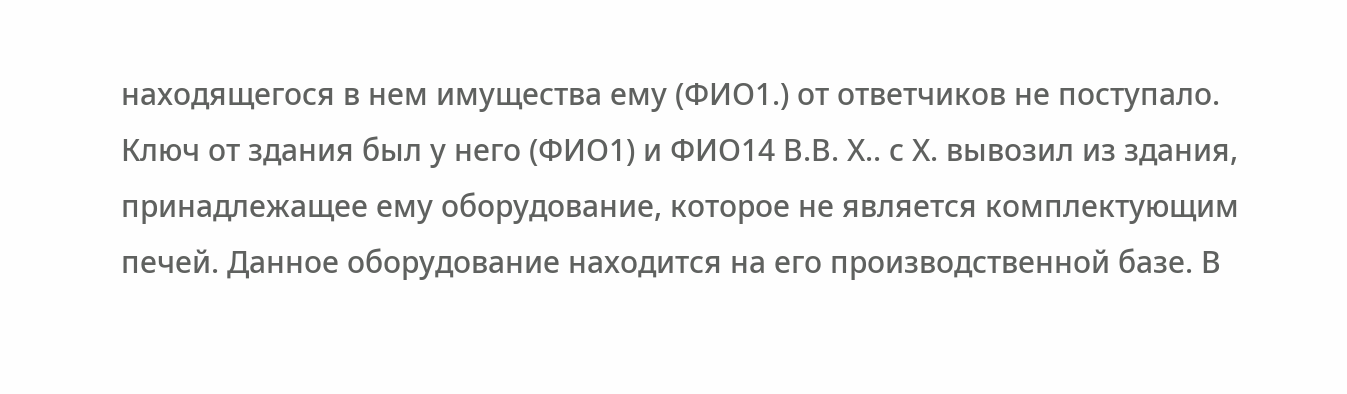находящегося в нем имущества ему (ФИО1.) от ответчиков не поступало. Ключ от здания был у него (ФИО1) и ФИО14 В.В. Х.. с Х. вывозил из здания, принадлежащее ему оборудование, которое не является комплектующим печей. Данное оборудование находится на его производственной базе. В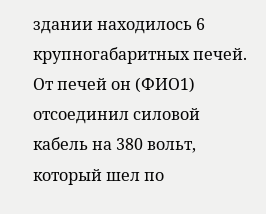здании находилось 6 крупногабаритных печей. От печей он (ФИО1) отсоединил силовой кабель на 380 вольт, который шел по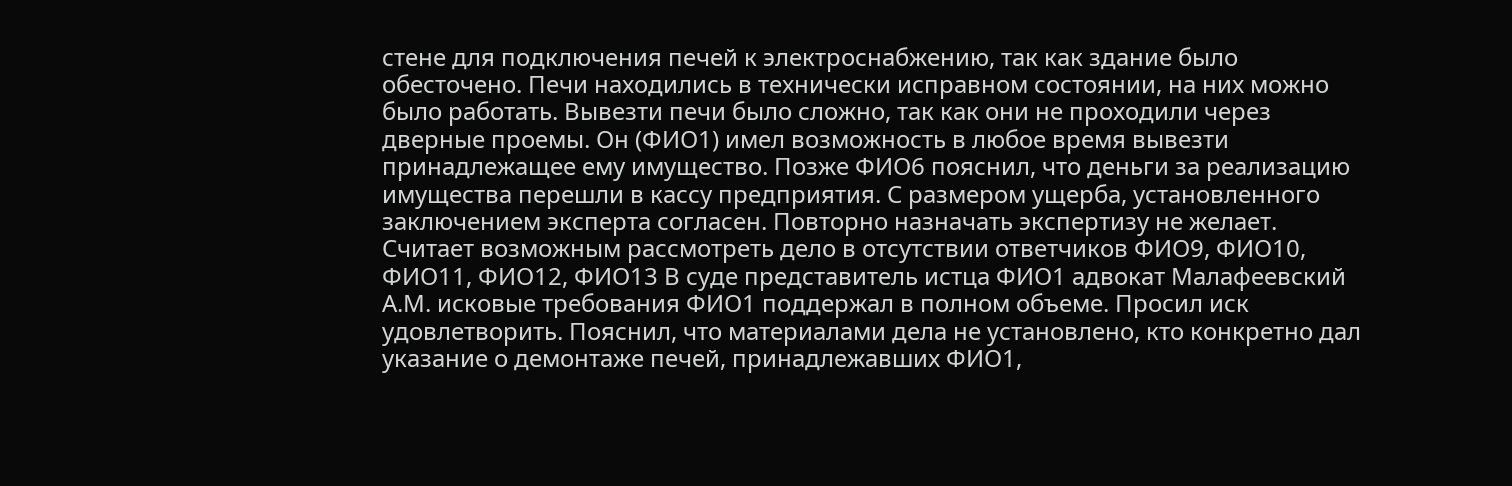стене для подключения печей к электроснабжению, так как здание было обесточено. Печи находились в технически исправном состоянии, на них можно было работать. Вывезти печи было сложно, так как они не проходили через дверные проемы. Он (ФИО1) имел возможность в любое время вывезти принадлежащее ему имущество. Позже ФИО6 пояснил, что деньги за реализацию имущества перешли в кассу предприятия. С размером ущерба, установленного заключением эксперта согласен. Повторно назначать экспертизу не желает. Считает возможным рассмотреть дело в отсутствии ответчиков ФИО9, ФИО10, ФИО11, ФИО12, ФИО13 В суде представитель истца ФИО1 адвокат Малафеевский А.М. исковые требования ФИО1 поддержал в полном объеме. Просил иск удовлетворить. Пояснил, что материалами дела не установлено, кто конкретно дал указание о демонтаже печей, принадлежавших ФИО1,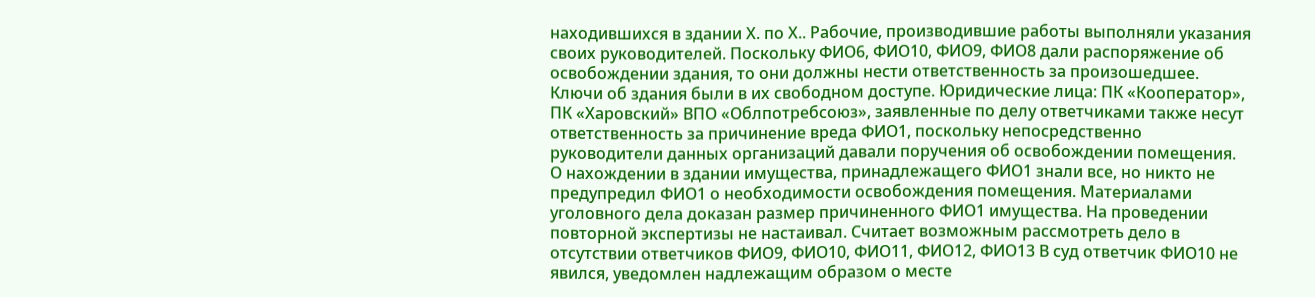находившихся в здании Х. по Х.. Рабочие, производившие работы выполняли указания своих руководителей. Поскольку ФИО6, ФИО10, ФИО9, ФИО8 дали распоряжение об освобождении здания, то они должны нести ответственность за произошедшее. Ключи об здания были в их свободном доступе. Юридические лица: ПК «Кооператор», ПК «Харовский» ВПО «Облпотребсоюз», заявленные по делу ответчиками также несут ответственность за причинение вреда ФИО1, поскольку непосредственно руководители данных организаций давали поручения об освобождении помещения. О нахождении в здании имущества, принадлежащего ФИО1 знали все, но никто не предупредил ФИО1 о необходимости освобождения помещения. Материалами уголовного дела доказан размер причиненного ФИО1 имущества. На проведении повторной экспертизы не настаивал. Считает возможным рассмотреть дело в отсутствии ответчиков ФИО9, ФИО10, ФИО11, ФИО12, ФИО13 В суд ответчик ФИО10 не явился, уведомлен надлежащим образом о месте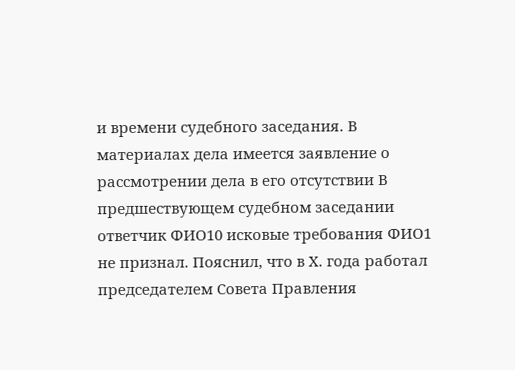и времени судебного заседания. В материалах дела имеется заявление о рассмотрении дела в его отсутствии В предшествующем судебном заседании ответчик ФИО10 исковые требования ФИО1 не признал. Пояснил, что в Х. года работал председателем Совета Правления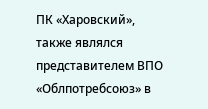ПК «Харовский», также являлся представителем ВПО «Облпотребсоюз» в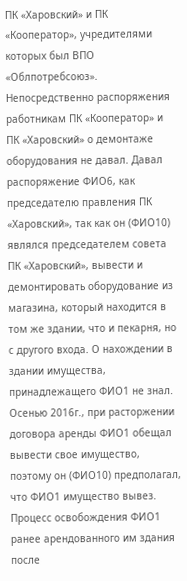ПК «Харовский» и ПК «Кооператор», учредителями которых был ВПО «Облпотребсоюз». Непосредственно распоряжения работникам ПК «Кооператор» и ПК «Харовский» о демонтаже оборудования не давал. Давал распоряжение ФИО6, как председателю правления ПК «Харовский», так как он (ФИО10) являлся председателем совета ПК «Харовский», вывести и демонтировать оборудование из магазина, который находится в том же здании, что и пекарня, но с другого входа. О нахождении в здании имущества, принадлежащего ФИО1 не знал. Осенью 2016г., при расторжении договора аренды ФИО1 обещал вывести свое имущество, поэтому он (ФИО10) предполагал, что ФИО1 имущество вывез. Процесс освобождения ФИО1 ранее арендованного им здания после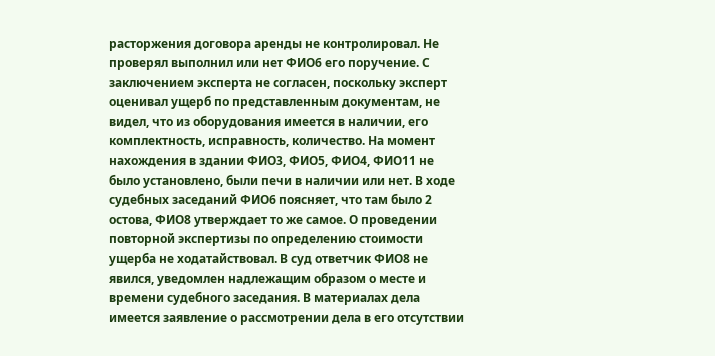расторжения договора аренды не контролировал. Не проверял выполнил или нет ФИО6 его поручение. С заключением эксперта не согласен, поскольку эксперт оценивал ущерб по представленным документам, не видел, что из оборудования имеется в наличии, его комплектность, исправность, количество. На момент нахождения в здании ФИО3, ФИО5, ФИО4, ФИО11 не было установлено, были печи в наличии или нет. В ходе судебных заседаний ФИО6 поясняет, что там было 2 остова, ФИО8 утверждает то же самое. О проведении повторной экспертизы по определению стоимости ущерба не ходатайствовал. В суд ответчик ФИО8 не явился, уведомлен надлежащим образом о месте и времени судебного заседания. В материалах дела имеется заявление о рассмотрении дела в его отсутствии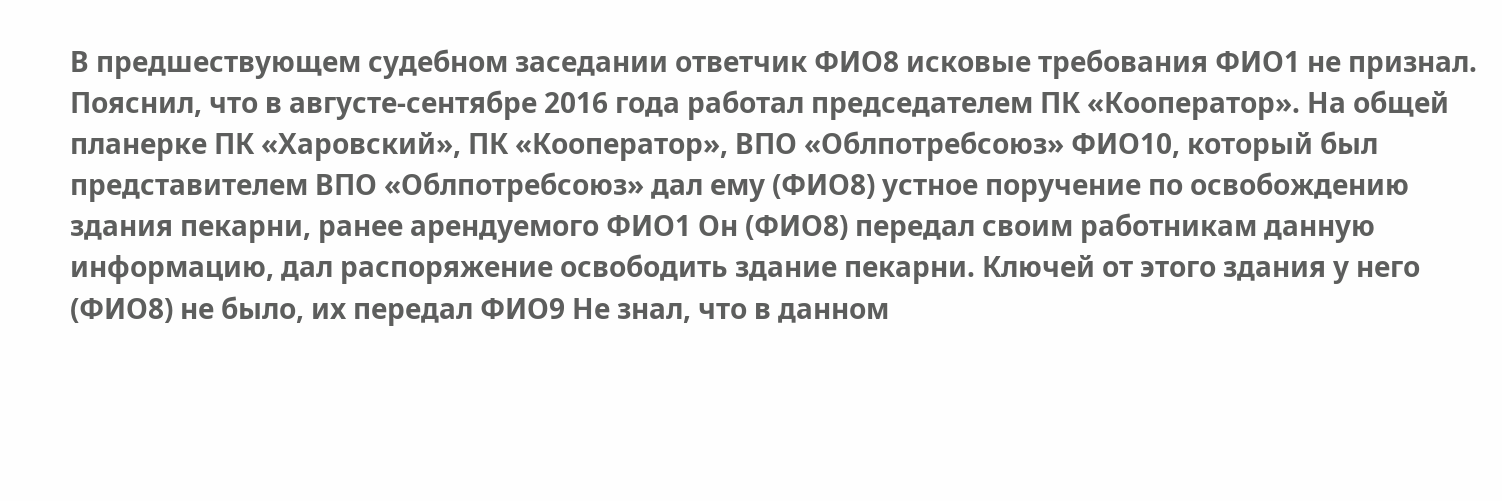В предшествующем судебном заседании ответчик ФИО8 исковые требования ФИО1 не признал. Пояснил, что в августе-сентябре 2016 года работал председателем ПК «Кооператор». На общей планерке ПК «Харовский», ПК «Кооператор», ВПО «Облпотребсоюз» ФИО10, который был представителем ВПО «Облпотребсоюз» дал ему (ФИО8) устное поручение по освобождению здания пекарни, ранее арендуемого ФИО1 Он (ФИО8) передал своим работникам данную информацию, дал распоряжение освободить здание пекарни. Ключей от этого здания у него (ФИО8) не было, их передал ФИО9 Не знал, что в данном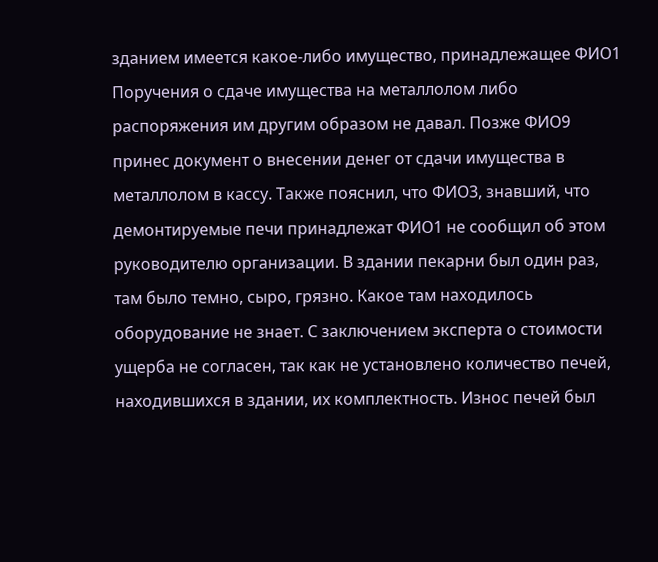зданием имеется какое-либо имущество, принадлежащее ФИО1 Поручения о сдаче имущества на металлолом либо распоряжения им другим образом не давал. Позже ФИО9 принес документ о внесении денег от сдачи имущества в металлолом в кассу. Также пояснил, что ФИО3, знавший, что демонтируемые печи принадлежат ФИО1 не сообщил об этом руководителю организации. В здании пекарни был один раз, там было темно, сыро, грязно. Какое там находилось оборудование не знает. С заключением эксперта о стоимости ущерба не согласен, так как не установлено количество печей, находившихся в здании, их комплектность. Износ печей был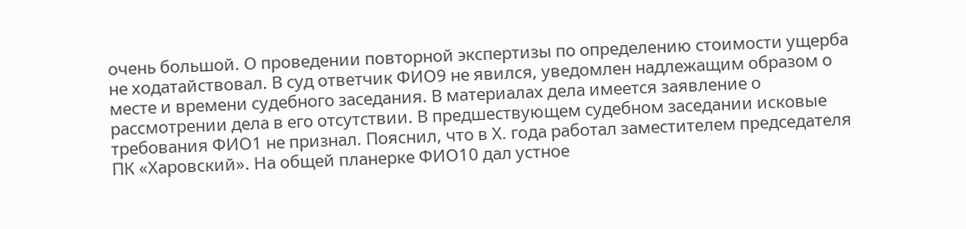очень большой. О проведении повторной экспертизы по определению стоимости ущерба не ходатайствовал. В суд ответчик ФИО9 не явился, уведомлен надлежащим образом о месте и времени судебного заседания. В материалах дела имеется заявление о рассмотрении дела в его отсутствии. В предшествующем судебном заседании исковые требования ФИО1 не признал. Пояснил, что в Х. года работал заместителем председателя ПК «Харовский». На общей планерке ФИО10 дал устное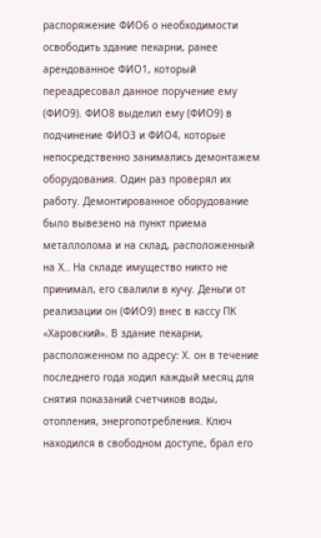распоряжение ФИО6 о необходимости освободить здание пекарни, ранее арендованное ФИО1, который переадресовал данное поручение ему (ФИО9). ФИО8 выделил ему (ФИО9) в подчинение ФИО3 и ФИО4, которые непосредственно занимались демонтажем оборудования. Один раз проверял их работу. Демонтированное оборудование было вывезено на пункт приема металлолома и на склад, расположенный на Х.. На складе имущество никто не принимал, его свалили в кучу. Деньги от реализации он (ФИО9) внес в кассу ПК «Харовский». В здание пекарни, расположенном по адресу: Х. он в течение последнего года ходил каждый месяц для снятия показаний счетчиков воды, отопления, энергопотребления. Ключ находился в свободном доступе, брал его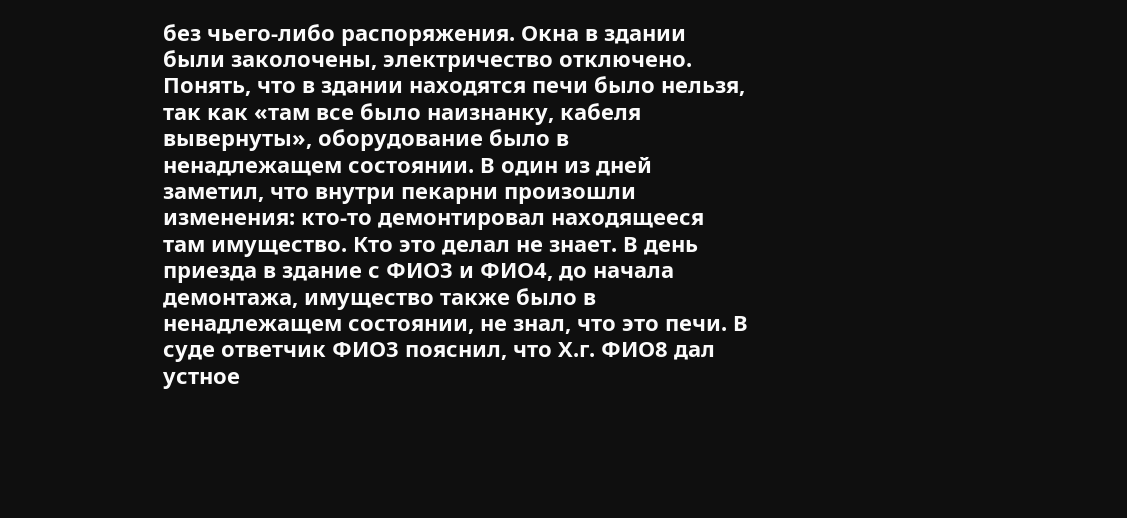без чьего-либо распоряжения. Окна в здании были заколочены, электричество отключено. Понять, что в здании находятся печи было нельзя, так как «там все было наизнанку, кабеля вывернуты», оборудование было в ненадлежащем состоянии. В один из дней заметил, что внутри пекарни произошли изменения: кто-то демонтировал находящееся там имущество. Кто это делал не знает. В день приезда в здание с ФИО3 и ФИО4, до начала демонтажа, имущество также было в ненадлежащем состоянии, не знал, что это печи. В суде ответчик ФИО3 пояснил, что Х.г. ФИО8 дал устное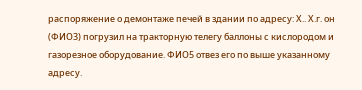распоряжение о демонтаже печей в здании по адресу: Х.. Х.г. он (ФИО3) погрузил на тракторную телегу баллоны с кислородом и газорезное оборудование. ФИО5 отвез его по выше указанному адресу.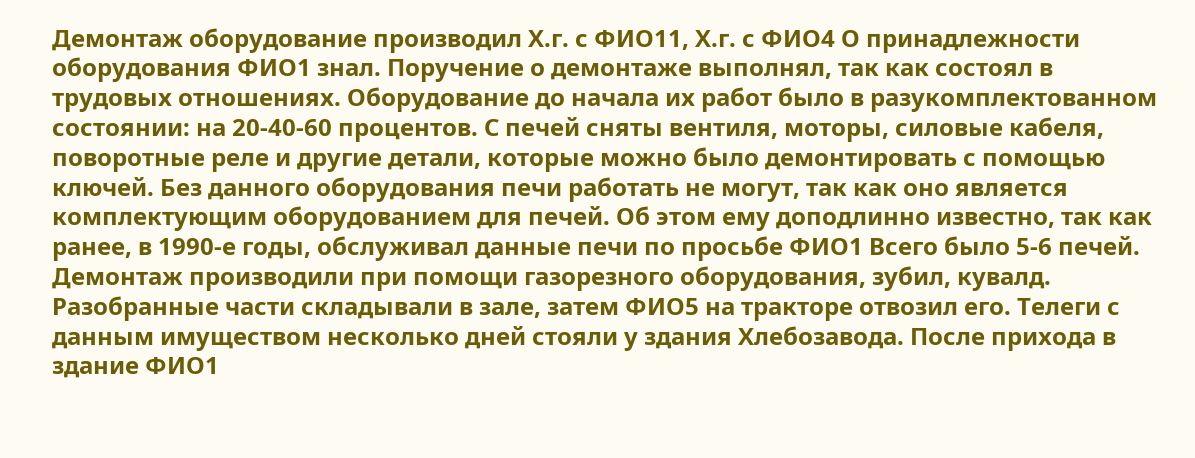Демонтаж оборудование производил Х.г. с ФИО11, Х.г. с ФИО4 О принадлежности оборудования ФИО1 знал. Поручение о демонтаже выполнял, так как состоял в трудовых отношениях. Оборудование до начала их работ было в разукомплектованном состоянии: на 20-40-60 процентов. С печей сняты вентиля, моторы, силовые кабеля, поворотные реле и другие детали, которые можно было демонтировать с помощью ключей. Без данного оборудования печи работать не могут, так как оно является комплектующим оборудованием для печей. Об этом ему доподлинно известно, так как ранее, в 1990-е годы, обслуживал данные печи по просьбе ФИО1 Всего было 5-6 печей. Демонтаж производили при помощи газорезного оборудования, зубил, кувалд. Разобранные части складывали в зале, затем ФИО5 на тракторе отвозил его. Телеги с данным имуществом несколько дней стояли у здания Хлебозавода. После прихода в здание ФИО1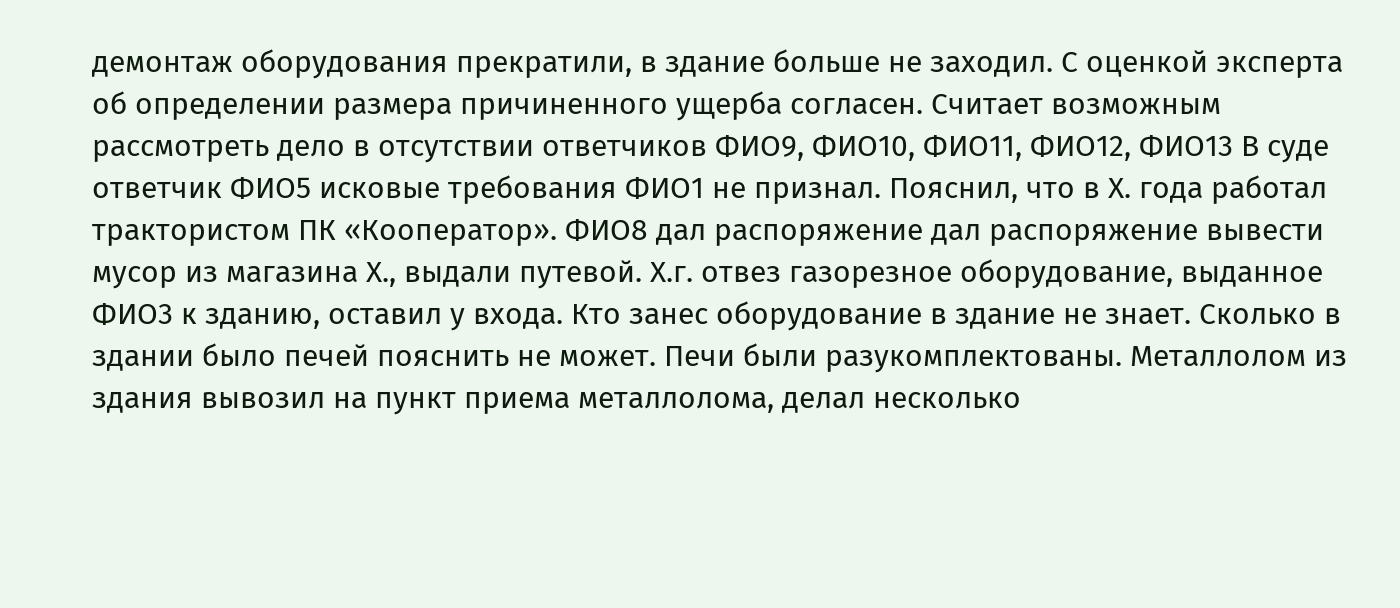демонтаж оборудования прекратили, в здание больше не заходил. С оценкой эксперта об определении размера причиненного ущерба согласен. Считает возможным рассмотреть дело в отсутствии ответчиков ФИО9, ФИО10, ФИО11, ФИО12, ФИО13 В суде ответчик ФИО5 исковые требования ФИО1 не признал. Пояснил, что в Х. года работал трактористом ПК «Кооператор». ФИО8 дал распоряжение дал распоряжение вывести мусор из магазина Х., выдали путевой. Х.г. отвез газорезное оборудование, выданное ФИО3 к зданию, оставил у входа. Кто занес оборудование в здание не знает. Сколько в здании было печей пояснить не может. Печи были разукомплектованы. Металлолом из здания вывозил на пункт приема металлолома, делал несколько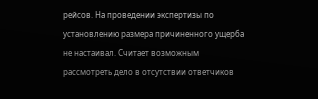рейсов. На проведении экспертизы по установлению размера причиненного ущерба не настаивал. Считает возможным рассмотреть дело в отсутствии ответчиков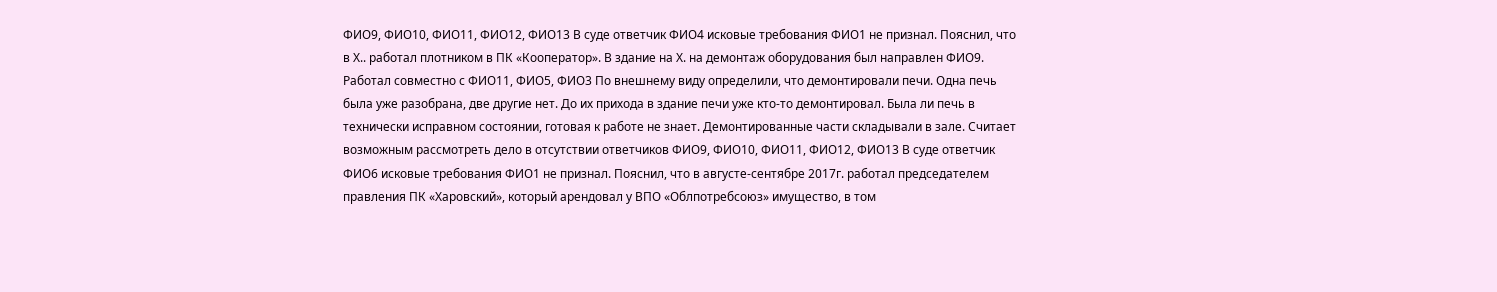ФИО9, ФИО10, ФИО11, ФИО12, ФИО13 В суде ответчик ФИО4 исковые требования ФИО1 не признал. Пояснил, что в Х.. работал плотником в ПК «Кооператор». В здание на Х. на демонтаж оборудования был направлен ФИО9. Работал совместно с ФИО11, ФИО5, ФИО3 По внешнему виду определили, что демонтировали печи. Одна печь была уже разобрана, две другие нет. До их прихода в здание печи уже кто-то демонтировал. Была ли печь в технически исправном состоянии, готовая к работе не знает. Демонтированные части складывали в зале. Считает возможным рассмотреть дело в отсутствии ответчиков ФИО9, ФИО10, ФИО11, ФИО12, ФИО13 В суде ответчик ФИО6 исковые требования ФИО1 не признал. Пояснил, что в августе-сентябре 2017г. работал председателем правления ПК «Харовский», который арендовал у ВПО «Облпотребсоюз» имущество, в том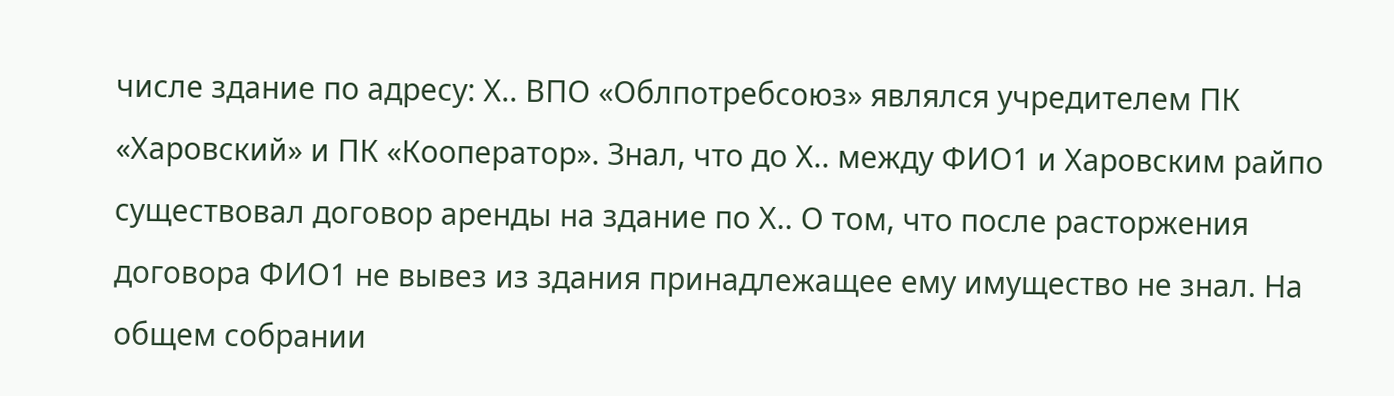числе здание по адресу: Х.. ВПО «Облпотребсоюз» являлся учредителем ПК «Харовский» и ПК «Кооператор». Знал, что до Х.. между ФИО1 и Харовским райпо существовал договор аренды на здание по Х.. О том, что после расторжения договора ФИО1 не вывез из здания принадлежащее ему имущество не знал. На общем собрании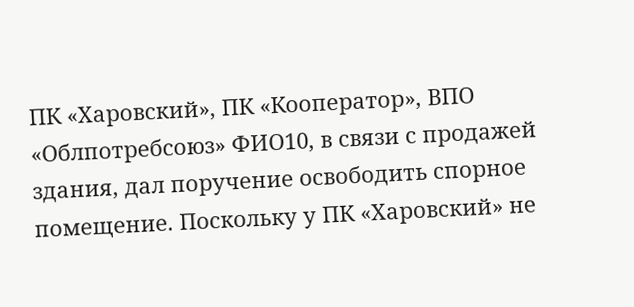ПК «Харовский», ПК «Кооператор», ВПО «Облпотребсоюз» ФИО10, в связи с продажей здания, дал поручение освободить спорное помещение. Поскольку у ПК «Харовский» не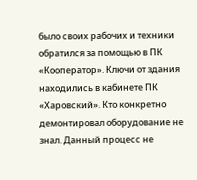было своих рабочих и техники обратился за помощью в ПК «Кооператор». Ключи от здания находились в кабинете ПК «Харовский». Кто конкретно демонтировал оборудование не знал. Данный процесс не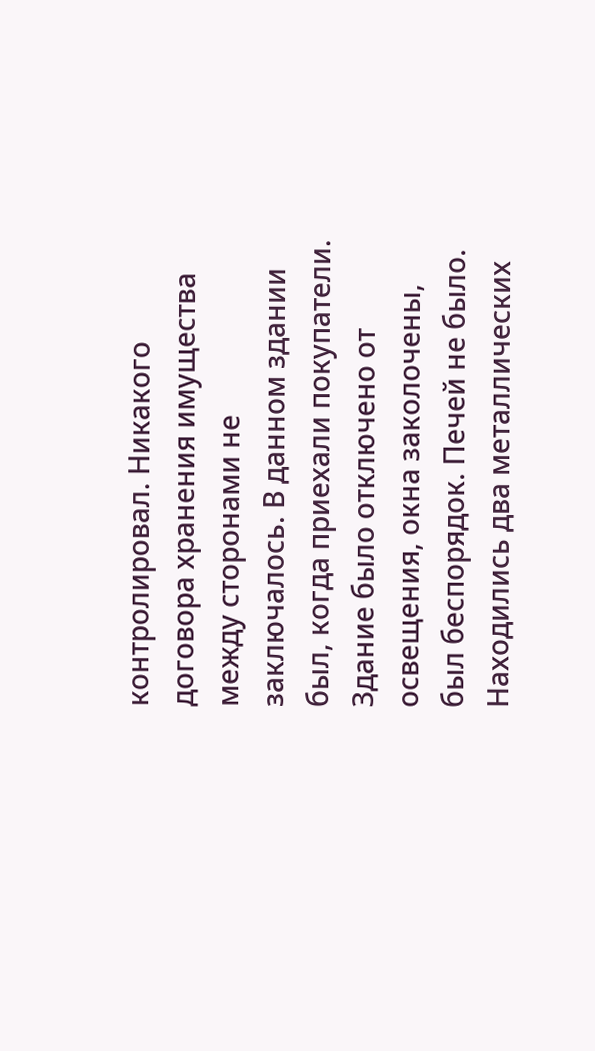контролировал. Никакого договора хранения имущества между сторонами не заключалось. В данном здании был, когда приехали покупатели. Здание было отключено от освещения, окна заколочены, был беспорядок. Печей не было. Находились два металлических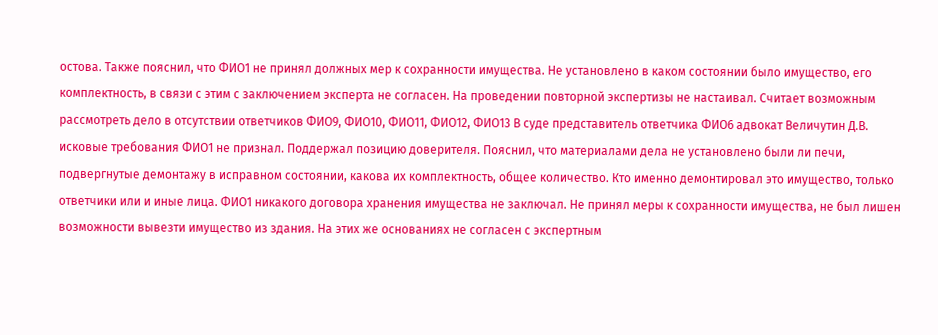остова. Также пояснил, что ФИО1 не принял должных мер к сохранности имущества. Не установлено в каком состоянии было имущество, его комплектность, в связи с этим с заключением эксперта не согласен. На проведении повторной экспертизы не настаивал. Считает возможным рассмотреть дело в отсутствии ответчиков ФИО9, ФИО10, ФИО11, ФИО12, ФИО13 В суде представитель ответчика ФИО6 адвокат Величутин Д.В. исковые требования ФИО1 не признал. Поддержал позицию доверителя. Пояснил, что материалами дела не установлено были ли печи, подвергнутые демонтажу в исправном состоянии, какова их комплектность, общее количество. Кто именно демонтировал это имущество, только ответчики или и иные лица. ФИО1 никакого договора хранения имущества не заключал. Не принял меры к сохранности имущества, не был лишен возможности вывезти имущество из здания. На этих же основаниях не согласен с экспертным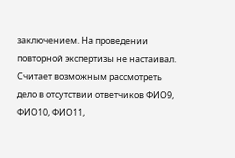заключением. На проведении повторной экспертизы не настаивал. Считает возможным рассмотреть дело в отсутствии ответчиков ФИО9, ФИО10, ФИО11,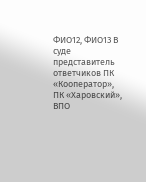ФИО12, ФИО13 В суде представитель ответчиков ПК «Кооператор», ПК «Харовский», ВПО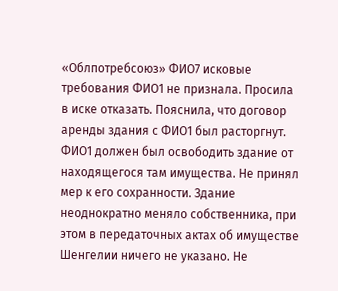«Облпотребсоюз» ФИО7 исковые требования ФИО1 не признала. Просила в иске отказать. Пояснила, что договор аренды здания с ФИО1 был расторгнут. ФИО1 должен был освободить здание от находящегося там имущества. Не принял мер к его сохранности. Здание неоднократно меняло собственника, при этом в передаточных актах об имуществе Шенгелии ничего не указано. Не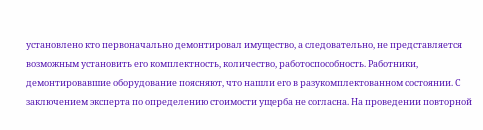установлено кто первоначально демонтировал имущество, а следовательно, не представляется возможным установить его комплектность, количество, работоспособность. Работники, демонтировавшие оборудование поясняют, что нашли его в разукомплектованном состоянии. С заключением эксперта по определению стоимости ущерба не согласна. На проведении повторной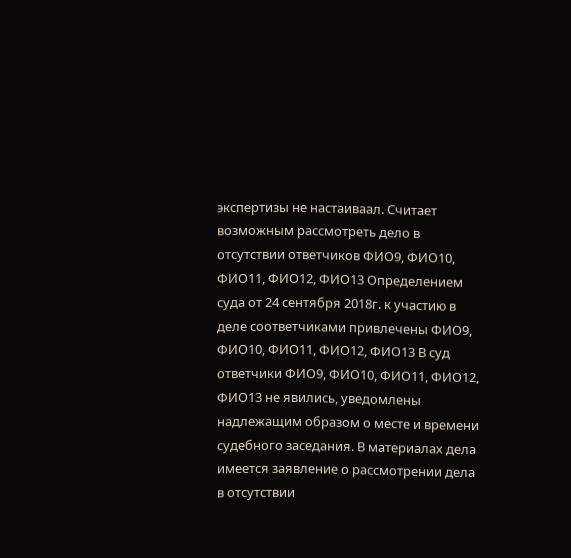экспертизы не настаиваал. Считает возможным рассмотреть дело в отсутствии ответчиков ФИО9, ФИО10, ФИО11, ФИО12, ФИО13 Определением суда от 24 сентября 2018г. к участию в деле соответчиками привлечены ФИО9, ФИО10, ФИО11, ФИО12, ФИО13 В суд ответчики ФИО9, ФИО10, ФИО11, ФИО12, ФИО13 не явились, уведомлены надлежащим образом о месте и времени судебного заседания. В материалах дела имеется заявление о рассмотрении дела в отсутствии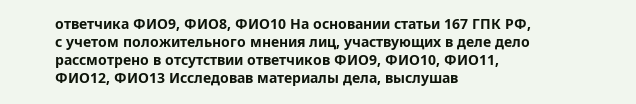ответчика ФИО9, ФИО8, ФИО10 На основании статьи 167 ГПК РФ, с учетом положительного мнения лиц, участвующих в деле дело рассмотрено в отсутствии ответчиков ФИО9, ФИО10, ФИО11, ФИО12, ФИО13 Исследовав материалы дела, выслушав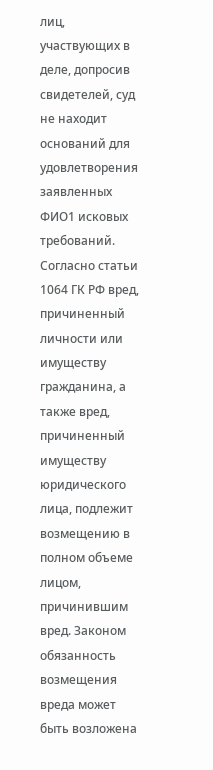лиц, участвующих в деле, допросив свидетелей, суд не находит оснований для удовлетворения заявленных ФИО1 исковых требований. Согласно статьи 1064 ГК РФ вред, причиненный личности или имуществу гражданина, а также вред, причиненный имуществу юридического лица, подлежит возмещению в полном объеме лицом, причинившим вред. Законом обязанность возмещения вреда может быть возложена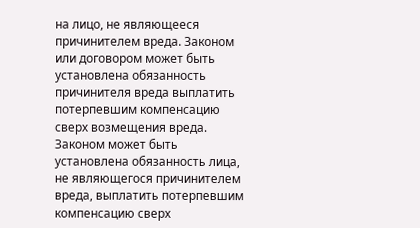на лицо, не являющееся причинителем вреда. Законом или договором может быть установлена обязанность причинителя вреда выплатить потерпевшим компенсацию сверх возмещения вреда. Законом может быть установлена обязанность лица, не являющегося причинителем вреда, выплатить потерпевшим компенсацию сверх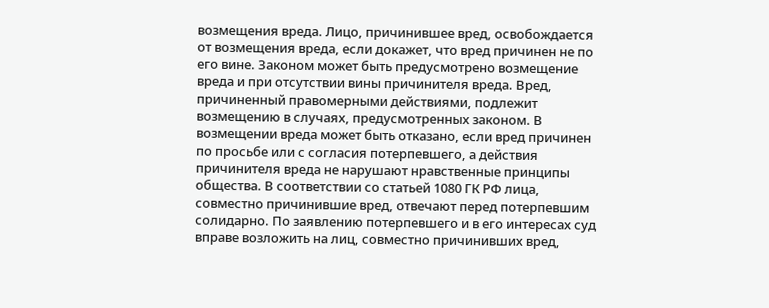возмещения вреда. Лицо, причинившее вред, освобождается от возмещения вреда, если докажет, что вред причинен не по его вине. Законом может быть предусмотрено возмещение вреда и при отсутствии вины причинителя вреда. Вред, причиненный правомерными действиями, подлежит возмещению в случаях, предусмотренных законом. В возмещении вреда может быть отказано, если вред причинен по просьбе или с согласия потерпевшего, а действия причинителя вреда не нарушают нравственные принципы общества. В соответствии со статьей 1080 ГК РФ лица, совместно причинившие вред, отвечают перед потерпевшим солидарно. По заявлению потерпевшего и в его интересах суд вправе возложить на лиц, совместно причинивших вред,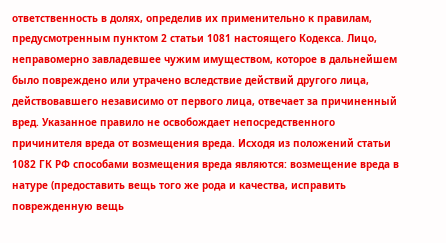ответственность в долях, определив их применительно к правилам, предусмотренным пунктом 2 статьи 1081 настоящего Кодекса. Лицо, неправомерно завладевшее чужим имуществом, которое в дальнейшем было повреждено или утрачено вследствие действий другого лица, действовавшего независимо от первого лица, отвечает за причиненный вред. Указанное правило не освобождает непосредственного причинителя вреда от возмещения вреда. Исходя из положений статьи 1082 ГК РФ способами возмещения вреда являются: возмещение вреда в натуре (предоставить вещь того же рода и качества, исправить поврежденную вещь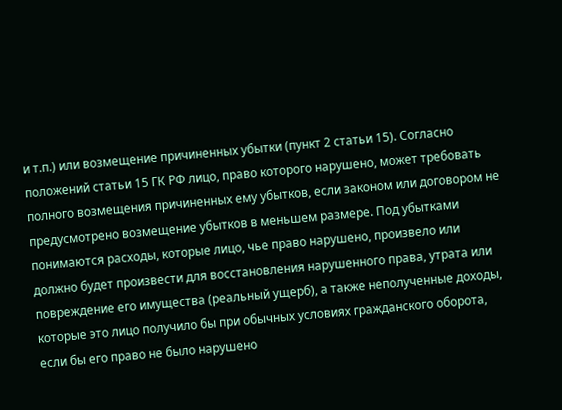и т.п.) или возмещение причиненных убытки (пункт 2 статьи 15). Согласно положений статьи 15 ГК РФ лицо, право которого нарушено, может требовать полного возмещения причиненных ему убытков, если законом или договором не предусмотрено возмещение убытков в меньшем размере. Под убытками понимаются расходы, которые лицо, чье право нарушено, произвело или должно будет произвести для восстановления нарушенного права, утрата или повреждение его имущества (реальный ущерб), а также неполученные доходы, которые это лицо получило бы при обычных условиях гражданского оборота, если бы его право не было нарушено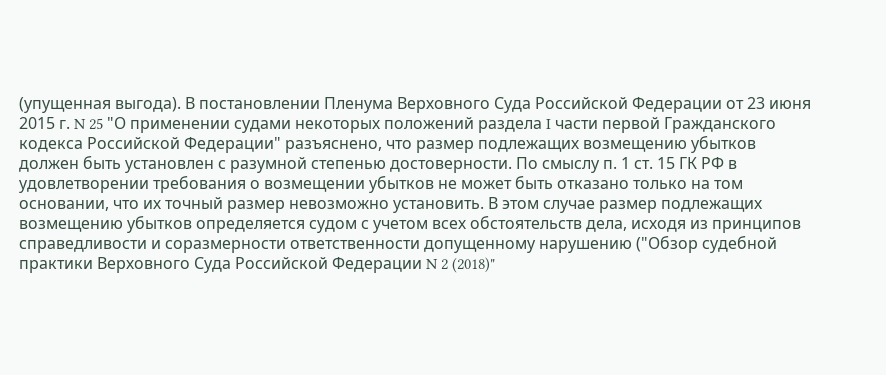(упущенная выгода). В постановлении Пленума Верховного Суда Российской Федерации от 23 июня 2015 г. N 25 "О применении судами некоторых положений раздела I части первой Гражданского кодекса Российской Федерации" разъяснено, что размер подлежащих возмещению убытков должен быть установлен с разумной степенью достоверности. По смыслу п. 1 ст. 15 ГК РФ в удовлетворении требования о возмещении убытков не может быть отказано только на том основании, что их точный размер невозможно установить. В этом случае размер подлежащих возмещению убытков определяется судом с учетом всех обстоятельств дела, исходя из принципов справедливости и соразмерности ответственности допущенному нарушению ("Обзор судебной практики Верховного Суда Российской Федерации N 2 (2018)"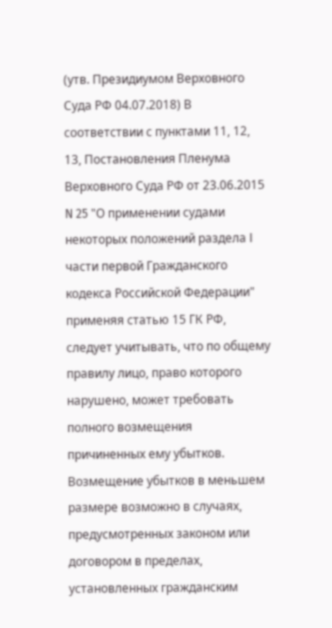(утв. Президиумом Верховного Суда РФ 04.07.2018) В соответствии с пунктами 11, 12, 13, Постановления Пленума Верховного Суда РФ от 23.06.2015 N 25 "О применении судами некоторых положений раздела I части первой Гражданского кодекса Российской Федерации" применяя статью 15 ГК РФ, следует учитывать, что по общему правилу лицо, право которого нарушено, может требовать полного возмещения причиненных ему убытков. Возмещение убытков в меньшем размере возможно в случаях, предусмотренных законом или договором в пределах, установленных гражданским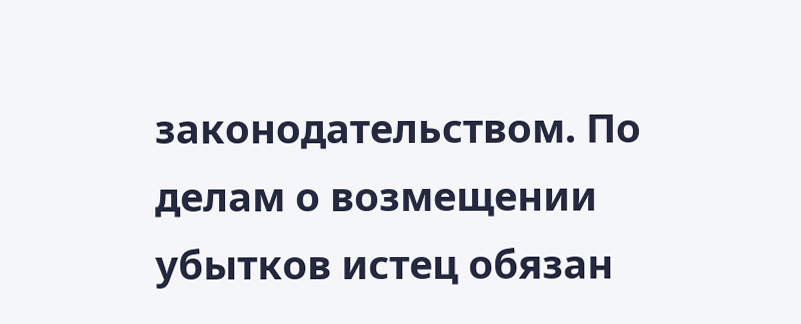законодательством. По делам о возмещении убытков истец обязан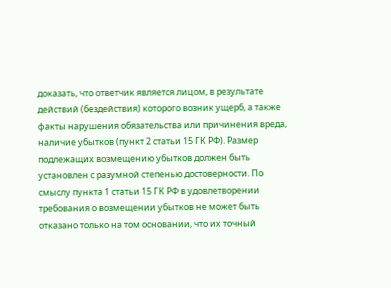доказать, что ответчик является лицом, в результате действий (бездействия) которого возник ущерб, а также факты нарушения обязательства или причинения вреда, наличие убытков (пункт 2 статьи 15 ГК РФ). Размер подлежащих возмещению убытков должен быть установлен с разумной степенью достоверности. По смыслу пункта 1 статьи 15 ГК РФ в удовлетворении требования о возмещении убытков не может быть отказано только на том основании, что их точный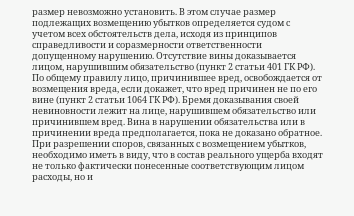размер невозможно установить. В этом случае размер подлежащих возмещению убытков определяется судом с учетом всех обстоятельств дела, исходя из принципов справедливости и соразмерности ответственности допущенному нарушению. Отсутствие вины доказывается лицом, нарушившим обязательство (пункт 2 статьи 401 ГК РФ). По общему правилу лицо, причинившее вред, освобождается от возмещения вреда, если докажет, что вред причинен не по его вине (пункт 2 статьи 1064 ГК РФ). Бремя доказывания своей невиновности лежит на лице, нарушившем обязательство или причинившем вред. Вина в нарушении обязательства или в причинении вреда предполагается, пока не доказано обратное. При разрешении споров, связанных с возмещением убытков, необходимо иметь в виду, что в состав реального ущерба входят не только фактически понесенные соответствующим лицом расходы, но и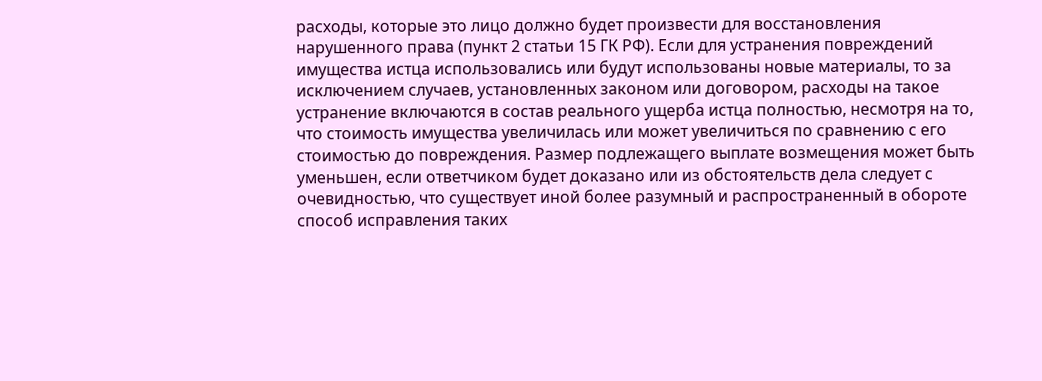расходы, которые это лицо должно будет произвести для восстановления нарушенного права (пункт 2 статьи 15 ГК РФ). Если для устранения повреждений имущества истца использовались или будут использованы новые материалы, то за исключением случаев, установленных законом или договором, расходы на такое устранение включаются в состав реального ущерба истца полностью, несмотря на то, что стоимость имущества увеличилась или может увеличиться по сравнению с его стоимостью до повреждения. Размер подлежащего выплате возмещения может быть уменьшен, если ответчиком будет доказано или из обстоятельств дела следует с очевидностью, что существует иной более разумный и распространенный в обороте способ исправления таких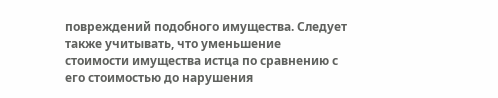повреждений подобного имущества. Следует также учитывать, что уменьшение стоимости имущества истца по сравнению с его стоимостью до нарушения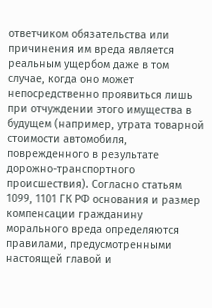ответчиком обязательства или причинения им вреда является реальным ущербом даже в том случае, когда оно может непосредственно проявиться лишь при отчуждении этого имущества в будущем (например, утрата товарной стоимости автомобиля, поврежденного в результате дорожно-транспортного происшествия). Согласно статьям 1099, 1101 ГК РФ основания и размер компенсации гражданину морального вреда определяются правилами, предусмотренными настоящей главой и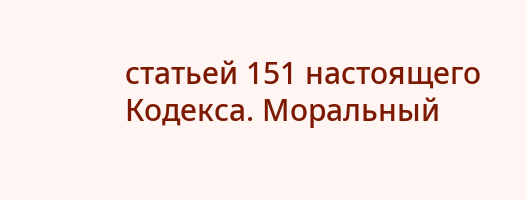статьей 151 настоящего Кодекса. Моральный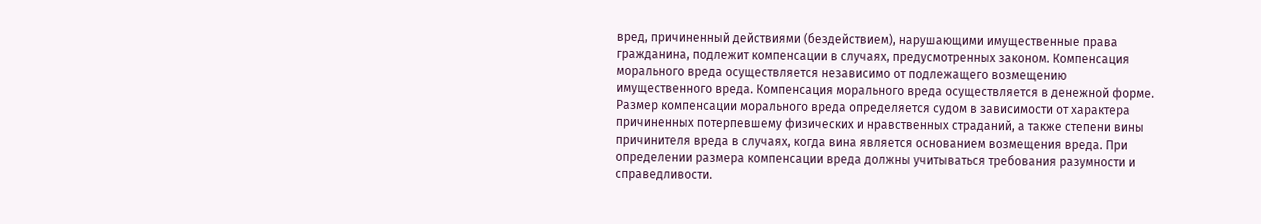вред, причиненный действиями (бездействием), нарушающими имущественные права гражданина, подлежит компенсации в случаях, предусмотренных законом. Компенсация морального вреда осуществляется независимо от подлежащего возмещению имущественного вреда. Компенсация морального вреда осуществляется в денежной форме. Размер компенсации морального вреда определяется судом в зависимости от характера причиненных потерпевшему физических и нравственных страданий, а также степени вины причинителя вреда в случаях, когда вина является основанием возмещения вреда. При определении размера компенсации вреда должны учитываться требования разумности и справедливости.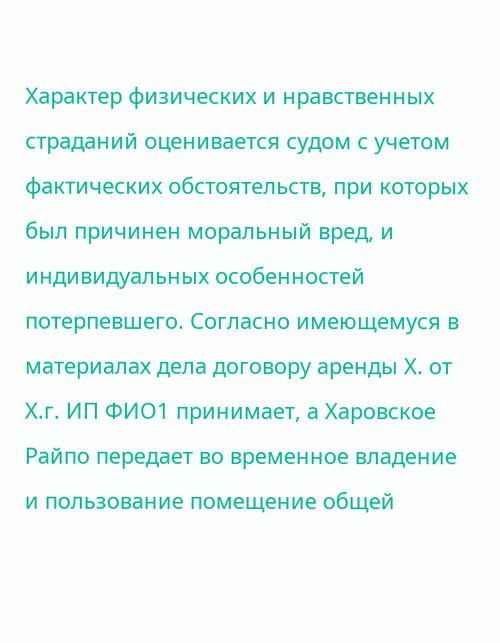Характер физических и нравственных страданий оценивается судом с учетом фактических обстоятельств, при которых был причинен моральный вред, и индивидуальных особенностей потерпевшего. Согласно имеющемуся в материалах дела договору аренды Х. от Х.г. ИП ФИО1 принимает, а Харовское Райпо передает во временное владение и пользование помещение общей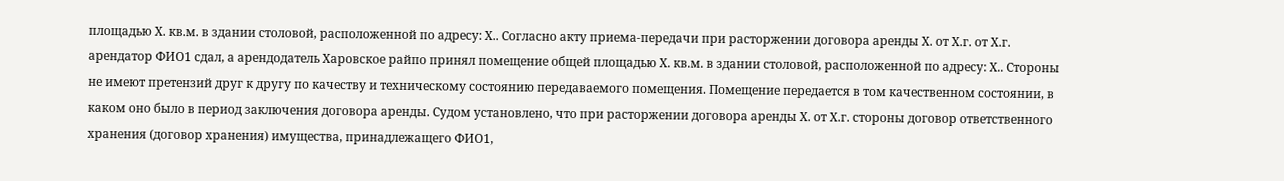площадью Х. кв.м. в здании столовой, расположенной по адресу: Х.. Согласно акту приема-передачи при расторжении договора аренды Х. от Х.г. от Х.г. арендатор ФИО1 сдал, а арендодатель Харовское райпо принял помещение общей площадью Х. кв.м. в здании столовой, расположенной по адресу: Х.. Стороны не имеют претензий друг к другу по качеству и техническому состоянию передаваемого помещения. Помещение передается в том качественном состоянии, в каком оно было в период заключения договора аренды. Судом установлено, что при расторжении договора аренды Х. от Х.г. стороны договор ответственного хранения (договор хранения) имущества, принадлежащего ФИО1,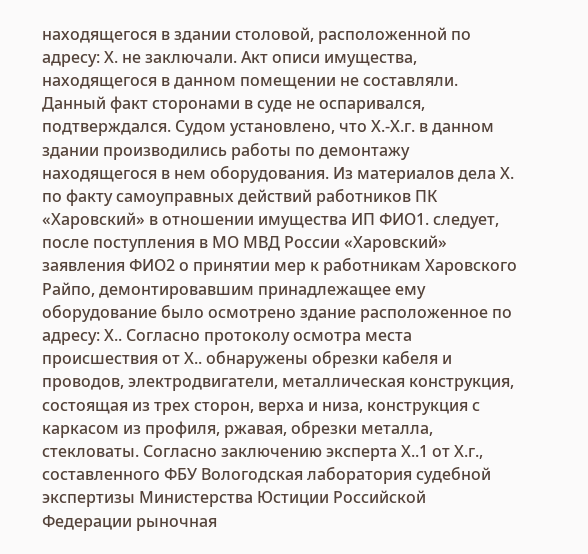находящегося в здании столовой, расположенной по адресу: Х. не заключали. Акт описи имущества, находящегося в данном помещении не составляли. Данный факт сторонами в суде не оспаривался, подтверждался. Судом установлено, что Х.-Х.г. в данном здании производились работы по демонтажу находящегося в нем оборудования. Из материалов дела Х. по факту самоуправных действий работников ПК «Харовский» в отношении имущества ИП ФИО1. следует, после поступления в МО МВД России «Харовский» заявления ФИО2 о принятии мер к работникам Харовского Райпо, демонтировавшим принадлежащее ему оборудование было осмотрено здание расположенное по адресу: Х.. Согласно протоколу осмотра места происшествия от Х.. обнаружены обрезки кабеля и проводов, электродвигатели, металлическая конструкция, состоящая из трех сторон, верха и низа, конструкция с каркасом из профиля, ржавая, обрезки металла, стекловаты. Согласно заключению эксперта Х..1 от Х.г., составленного ФБУ Вологодская лаборатория судебной экспертизы Министерства Юстиции Российской Федерации рыночная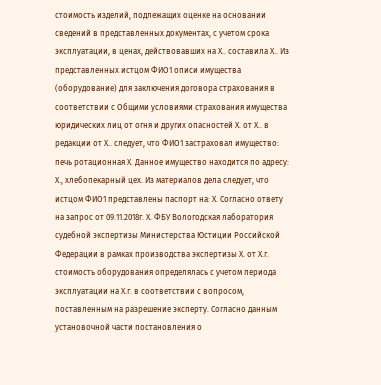стоимость изделий, подлежащих оценке на основании сведений в представленных документах, с учетом срока эксплуатации, в ценах, действовавших на Х.. составила Х.. Из представленных истцом ФИО1 описи имущества (оборудование) для заключения договора страхования в соответствии с Общими условиями страхования имущества юридических лиц от огня и других опасностей Х. от Х.. в редакции от Х.. следует, что ФИО1 застраховал имущество: печь ротационная Х. Данное имущество находится по адресу: Х., хлебопекарный цех. Из материалов дела следует, что истцом ФИО1 представлены паспорт на: Х. Согласно ответу на запрос от 09.11.2018г. Х. ФБУ Вологодская лаборатория судебной экспертизы Министерства Юстиции Российской Федерации в рамках производства экспертизы Х. от Х.г. стоимость оборудования определялась с учетом периода эксплуатации на Х.г. в соответствии с вопросом, поставленным на разрешение эксперту. Согласно данным установочной части постановления о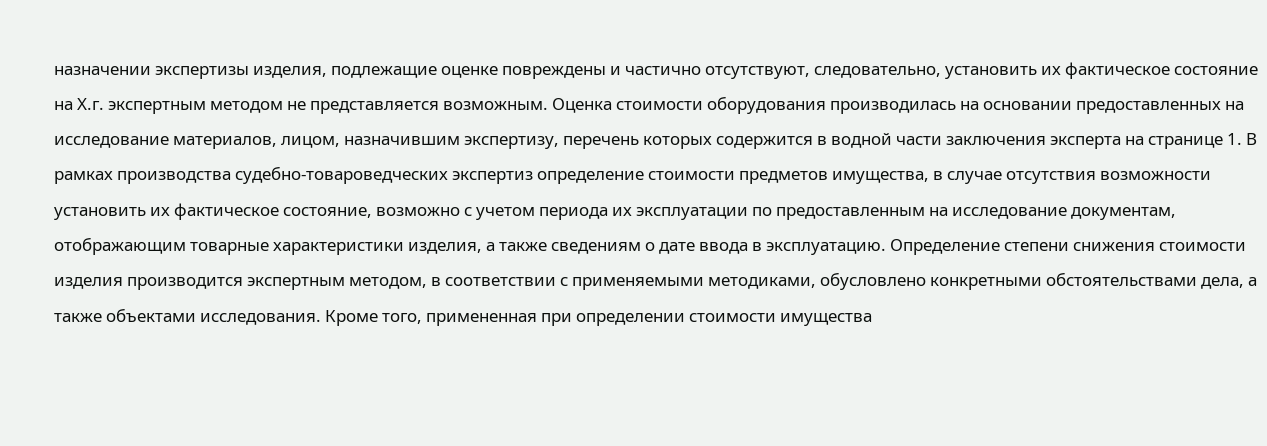назначении экспертизы изделия, подлежащие оценке повреждены и частично отсутствуют, следовательно, установить их фактическое состояние на Х.г. экспертным методом не представляется возможным. Оценка стоимости оборудования производилась на основании предоставленных на исследование материалов, лицом, назначившим экспертизу, перечень которых содержится в водной части заключения эксперта на странице 1. В рамках производства судебно-товароведческих экспертиз определение стоимости предметов имущества, в случае отсутствия возможности установить их фактическое состояние, возможно с учетом периода их эксплуатации по предоставленным на исследование документам, отображающим товарные характеристики изделия, а также сведениям о дате ввода в эксплуатацию. Определение степени снижения стоимости изделия производится экспертным методом, в соответствии с применяемыми методиками, обусловлено конкретными обстоятельствами дела, а также объектами исследования. Кроме того, примененная при определении стоимости имущества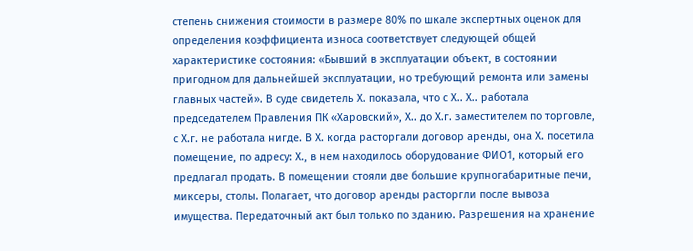степень снижения стоимости в размере 80% по шкале экспертных оценок для определения коэффициента износа соответствует следующей общей характеристике состояния: «Бывший в эксплуатации объект, в состоянии пригодном для дальнейшей эксплуатации, но требующий ремонта или замены главных частей». В суде свидетель Х. показала, что с Х.. Х.. работала председателем Правления ПК «Харовский», Х.. до Х.г. заместителем по торговле, с Х.г. не работала нигде. В Х. когда расторгали договор аренды, она Х. посетила помещение, по адресу: Х., в нем находилось оборудование ФИО1, который его предлагал продать. В помещении стояли две большие крупногабаритные печи, миксеры, столы. Полагает, что договор аренды расторгли после вывоза имущества. Передаточный акт был только по зданию. Разрешения на хранение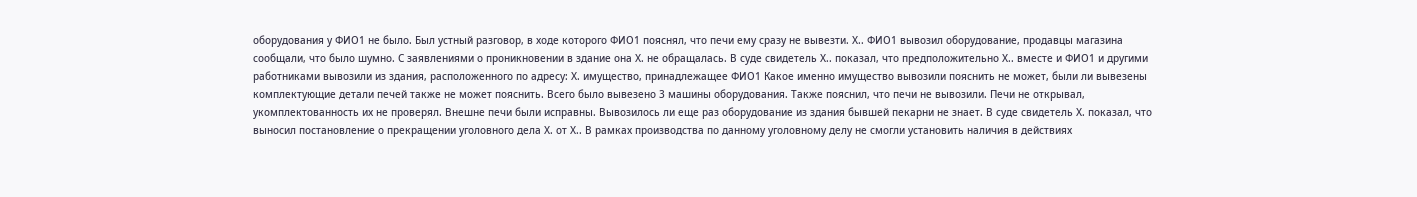оборудования у ФИО1 не было. Был устный разговор, в ходе которого ФИО1 пояснял, что печи ему сразу не вывезти. Х.. ФИО1 вывозил оборудование, продавцы магазина сообщали, что было шумно. С заявлениями о проникновении в здание она Х. не обращалась. В суде свидетель Х.. показал, что предположительно Х.. вместе и ФИО1 и другими работниками вывозили из здания, расположенного по адресу: Х. имущество, принадлежащее ФИО1 Какое именно имущество вывозили пояснить не может, были ли вывезены комплектующие детали печей также не может пояснить. Всего было вывезено 3 машины оборудования. Также пояснил, что печи не вывозили. Печи не открывал, укомплектованность их не проверял. Внешне печи были исправны. Вывозилось ли еще раз оборудование из здания бывшей пекарни не знает. В суде свидетель Х. показал, что выносил постановление о прекращении уголовного дела Х. от Х.. В рамках производства по данному уголовному делу не смогли установить наличия в действиях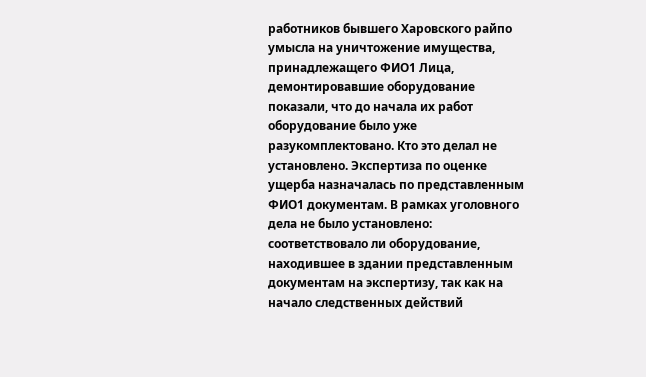работников бывшего Харовского райпо умысла на уничтожение имущества, принадлежащего ФИО1 Лица, демонтировавшие оборудование показали, что до начала их работ оборудование было уже разукомплектовано. Кто это делал не установлено. Экспертиза по оценке ущерба назначалась по представленным ФИО1 документам. В рамках уголовного дела не было установлено: соответствовало ли оборудование, находившее в здании представленным документам на экспертизу, так как на начало следственных действий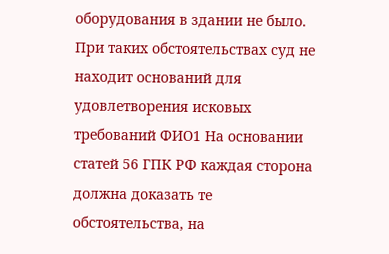оборудования в здании не было. При таких обстоятельствах суд не находит оснований для удовлетворения исковых требований ФИО1 На основании статей 56 ГПК РФ каждая сторона должна доказать те обстоятельства, на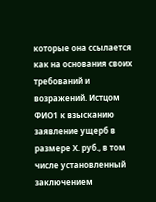которые она ссылается как на основания своих требований и возражений. Истцом ФИО1 к взысканию заявление ущерб в размере Х. руб., в том числе установленный заключением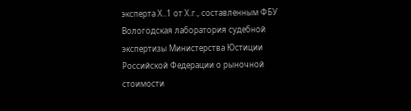эксперта Х..1 от Х.г., составленным ФБУ Вологодская лаборатория судебной экспертизы Министерства Юстиции Российской Федерации о рыночной стоимости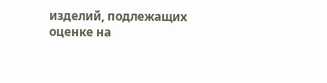изделий, подлежащих оценке на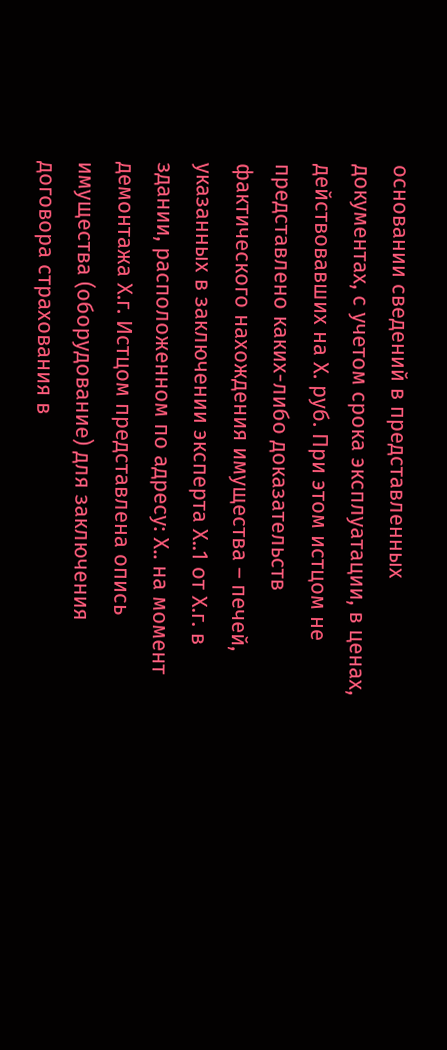основании сведений в представленных документах, с учетом срока эксплуатации, в ценах, действовавших на Х. руб. При этом истцом не представлено каких-либо доказательств фактического нахождения имущества – печей, указанных в заключении эксперта Х..1 от Х.г. в здании, расположенном по адресу: Х.. на момент демонтажа Х.г. Истцом представлена опись имущества (оборудование) для заключения договора страхования в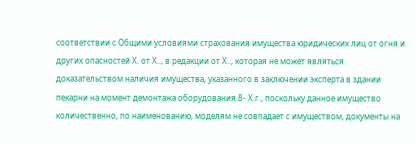соответствии с Общими условиями страхования имущества юридических лиц от огня и других опасностей Х. от Х.., в редакции от Х.., которая не может являться доказательством наличия имущества, указанного в заключении эксперта в здании пекарни на момент демонтажа оборудования 8- Х.г., поскольку данное имущество количественно, по наименованию, моделям не совпадает с имуществом, документы на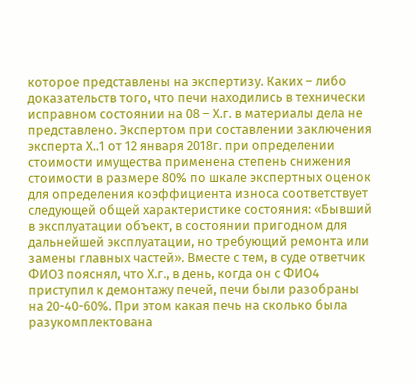которое представлены на экспертизу. Каких – либо доказательств того, что печи находились в технически исправном состоянии на 08 – Х.г. в материалы дела не представлено. Экспертом при составлении заключения эксперта Х..1 от 12 января 2018г. при определении стоимости имущества применена степень снижения стоимости в размере 80% по шкале экспертных оценок для определения коэффициента износа соответствует следующей общей характеристике состояния: «Бывший в эксплуатации объект, в состоянии пригодном для дальнейшей эксплуатации, но требующий ремонта или замены главных частей». Вместе с тем, в суде ответчик ФИО3 пояснял, что Х.г., в день, когда он с ФИО4 приступил к демонтажу печей, печи были разобраны на 20-40-60%. При этом какая печь на сколько была разукомплектована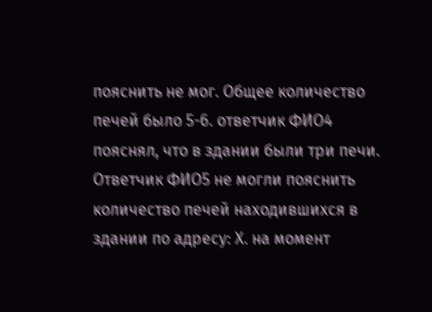пояснить не мог. Общее количество печей было 5-6. ответчик ФИО4 пояснял, что в здании были три печи. Ответчик ФИО5 не могли пояснить количество печей находившихся в здании по адресу: Х. на момент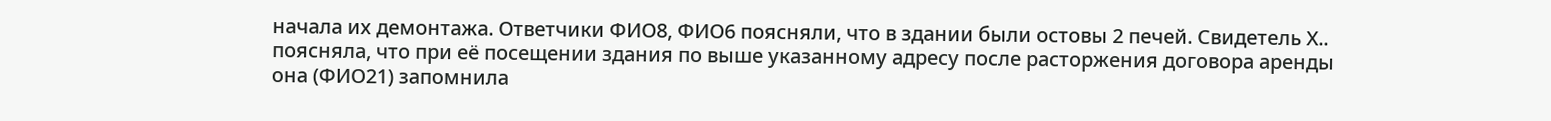начала их демонтажа. Ответчики ФИО8, ФИО6 поясняли, что в здании были остовы 2 печей. Свидетель Х.. поясняла, что при её посещении здания по выше указанному адресу после расторжения договора аренды она (ФИО21) запомнила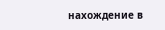нахождение в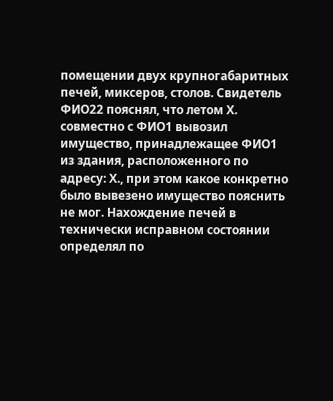помещении двух крупногабаритных печей, миксеров, столов. Свидетель ФИО22 пояснял, что летом Х. совместно с ФИО1 вывозил имущество, принадлежащее ФИО1 из здания, расположенного по адресу: Х., при этом какое конкретно было вывезено имущество пояснить не мог. Нахождение печей в технически исправном состоянии определял по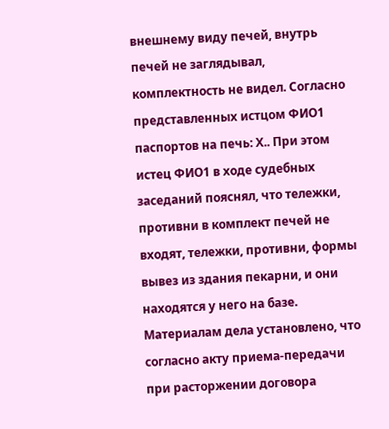внешнему виду печей, внутрь печей не заглядывал, комплектность не видел. Согласно представленных истцом ФИО1 паспортов на печь: Х.. При этом истец ФИО1 в ходе судебных заседаний пояснял, что тележки, противни в комплект печей не входят, тележки, противни, формы вывез из здания пекарни, и они находятся у него на базе. Материалам дела установлено, что согласно акту приема-передачи при расторжении договора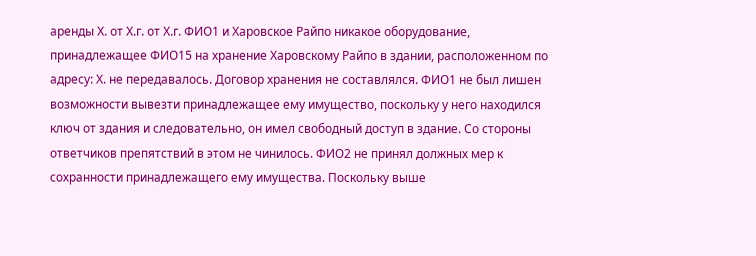аренды Х. от Х.г. от Х.г. ФИО1 и Харовское Райпо никакое оборудование, принадлежащее ФИО15 на хранение Харовскому Райпо в здании, расположенном по адресу: Х. не передавалось. Договор хранения не составлялся. ФИО1 не был лишен возможности вывезти принадлежащее ему имущество, поскольку у него находился ключ от здания и следовательно, он имел свободный доступ в здание. Со стороны ответчиков препятствий в этом не чинилось. ФИО2 не принял должных мер к сохранности принадлежащего ему имущества. Поскольку выше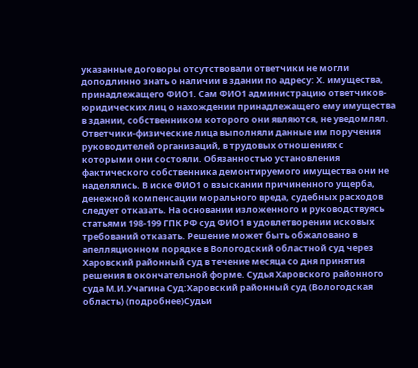указанные договоры отсутствовали ответчики не могли доподлинно знать о наличии в здании по адресу: Х. имущества, принадлежащего ФИО1. Сам ФИО1 администрацию ответчиков-юридических лиц о нахождении принадлежащего ему имущества в здании, собственником которого они являются, не уведомлял. Ответчики-физические лица выполняли данные им поручения руководителей организаций, в трудовых отношениях с которыми они состояли. Обязанностью установления фактического собственника демонтируемого имущества они не наделялись. В иске ФИО1 о взыскании причиненного ущерба, денежной компенсации морального вреда, судебных расходов следует отказать. На основании изложенного и руководствуясь статьями 198-199 ГПК РФ суд ФИО1 в удовлетворении исковых требований отказать. Решение может быть обжаловано в апелляционном порядке в Вологодский областной суд через Харовский районный суд в течение месяца со дня принятия решения в окончательной форме. Судья Харовского районного суда М.И.Учагина Суд:Харовский районный суд (Вологодская область) (подробнее)Судьи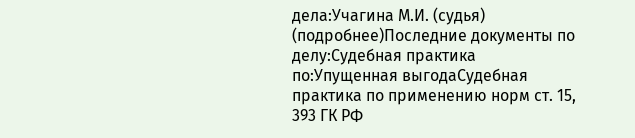дела:Учагина М.И. (судья) (подробнее)Последние документы по делу:Судебная практика по:Упущенная выгодаСудебная практика по применению норм ст. 15, 393 ГК РФ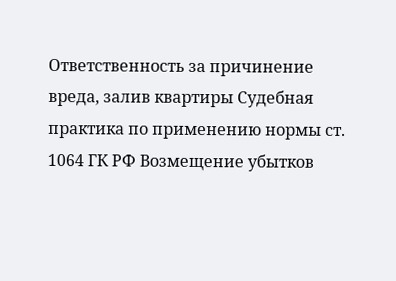Ответственность за причинение вреда, залив квартиры Судебная практика по применению нормы ст. 1064 ГК РФ Возмещение убытков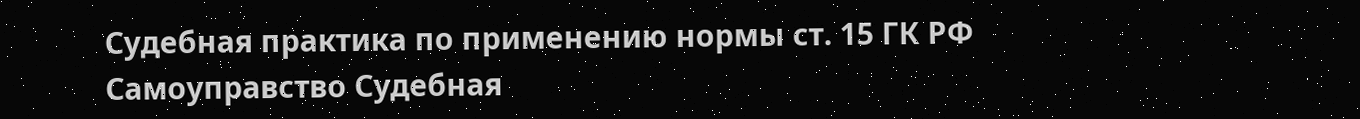Судебная практика по применению нормы ст. 15 ГК РФ Самоуправство Судебная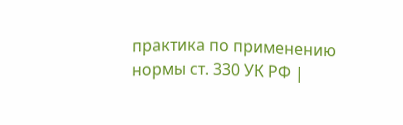практика по применению нормы ст. 330 УК РФ |